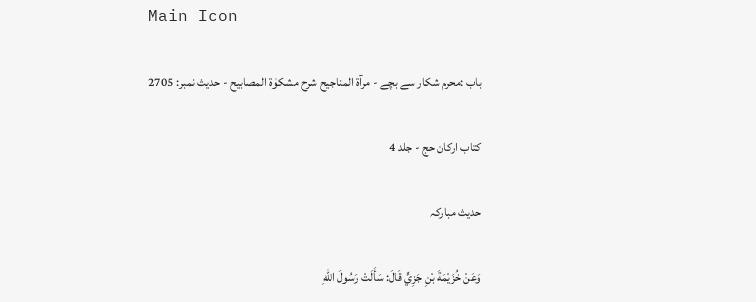Main Icon

باب :محرم شکار سے بچے - مرآۃ المناجیح شرح مشکوٰۃ المصابیح - حدیث نمبر: 2705

کتاب ارکان حج - جلد 4

حدیث مبارکہ

وَعَنْ خُزَيْمَةَ بْنِ جَزِيٍّ قَالَ: سَأَلَتْ رَسُولَ اللّٰهِ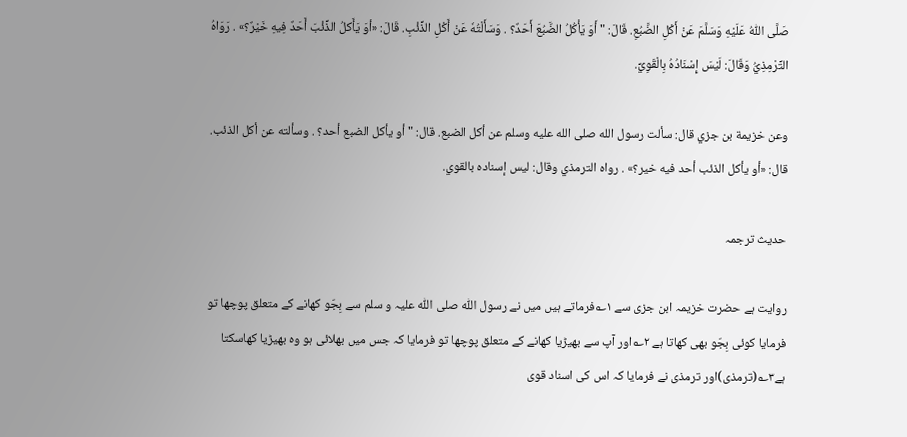صَلَّى اللّٰهُ عَلَيْهِ وَسَلَّمَ عَنْ أَكْلِ الضَّبُعِ. قَالَ: " أَوَ يَأْكُلُ الضَّبُعَ أَحَدٌ؟ . وَسَأَلْتُهٗ عَنْ أَكْلِ الذِّئْبِ. قَالَ: «أوَ يَأَكلُ الذِّئْبَ أَحَدٌ فِيهِ خَيْرٌ؟» . رَوَاهُ التِّرْمِذِيُّ وَقَالَ: لَيْسَ إِسْنَادُهُ بِالْقَوِيِّ.

وعن خزيمة بن جزي قال: سألت رسول الله صلى الله عليه وسلم عن أكل الضبع. قال: " أو يأكل الضبع أحد؟ . وسألته عن أكل الذئب. قال: «أو يأكل الذئب أحد فيه خير؟» . رواه الترمذي وقال: ليس إسناده بالقوي.

حدیث ترجمہ

روایت ہے حضرت خزیمہ ابن جزی سے ۱؎فرماتے ہیں میں نے رسول اللّٰه صلی اللّٰہ علیہ و سلم سے بِجّو کھانے کے متعلق پوچھا تو فرمایا کوئی بِجّو بھی کھاتا ہے ۲؎اور آپ سے بھیڑیا کھانے کے متعلق پوچھا تو فرمایا کہ جس میں بھلائی ہو وہ بھیڑیا کھاسکتا ہے۳؎(ترمذی)اور ترمذی نے فرمایا کہ اس کی اسناد قوی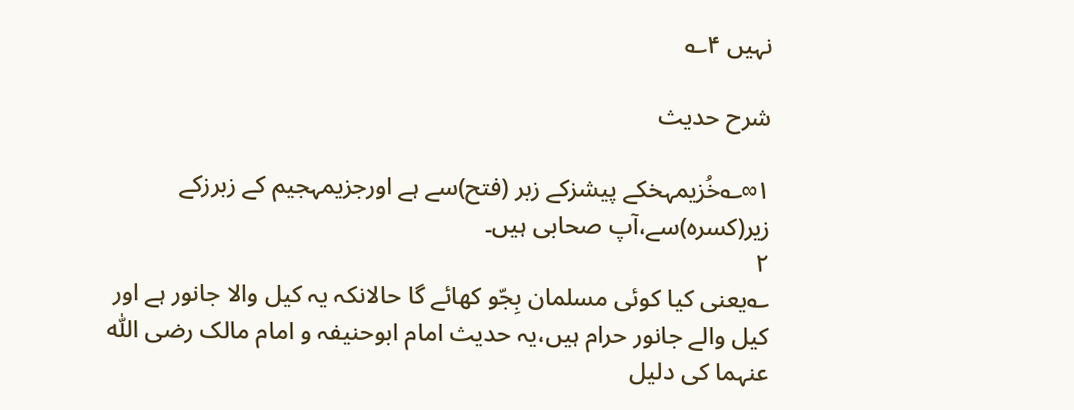نہیں ۴؎

شرح حدیث

۱∞؎خُزیمہخکے پیشزکے زبر (فتح)سے ہے اورجزیمہجیم کے زبرزکے زیر(کسرہ)سے،آپ صحابی ہیں۔
۲
؎یعنی کیا کوئی مسلمان بِجّو کھائے گا حالانکہ یہ کیل والا جانور ہے اور کیل والے جانور حرام ہیں،یہ حدیث امام ابوحنیفہ و امام مالک رضی اللّٰہ عنہما کی دلیل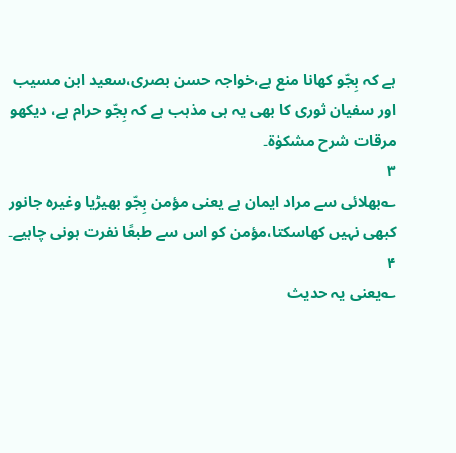ہے کہ بِجّو کھانا منع ہے،خواجہ حسن بصری،سعید ابن مسیب اور سفیان ثوری کا بھی یہ ہی مذہب ہے کہ بِجّو حرام ہے، دیکھو مرقات شرح مشکوٰۃ۔
۳
؎بھلائی سے مراد ایمان ہے یعنی مؤمن بِجّو بھیڑیا وغیرہ جانور کبھی نہیں کھاسکتا،مؤمن کو اس سے طبعًا نفرت ہونی چاہیے۔
۴
؎یعنی یہ حدیث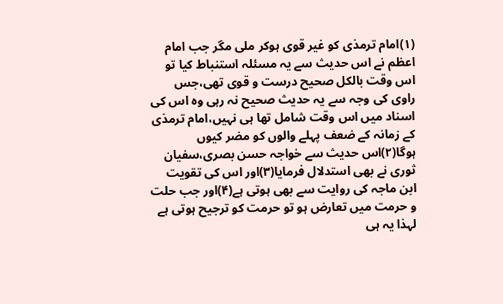(۱)امام ترمذی کو غیر قوی ہوکر ملی مگر جب امام اعظم نے اس حدیث سے یہ مسئلہ استنباط کیا تو اس وقت بالکل صحیح درست و قوی تھی،جس راوی کی وجہ سے یہ حدیث صحیح نہ رہی وہ اس کی اسناد میں اس وقت شامل تھا ہی نہیں،امام ترمذی کے زمانہ کے ضعف پہلے والوں کو مضر کیوں ہوگا(۲)اس حدیث سے خواجہ حسن بصری،سفیان ثوری نے بھی استدلال فرمایا(۳)اور اس کی تقویت ابن ماجہ کی روایت سے بھی ہوتی ہے(۴)اور جب حلت و حرمت میں تعارض ہو تو حرمت کو ترجیح ہوتی ہے لہذا یہ ہی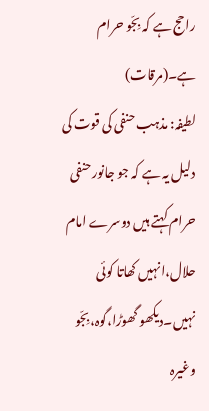راحج ہے کہ بِجّو حرام ہے۔(مرقات)
لطیفہ: مذہب حنفی کی قوت کی دلیل یہ ہے کہ جو جانور حنفی حرام کہتے ہیں دوسرے امام حلال،انہیں کھاتا کوئی نہیں۔دیکھو گھوڑا،گوہ،بِجّو وغیرہ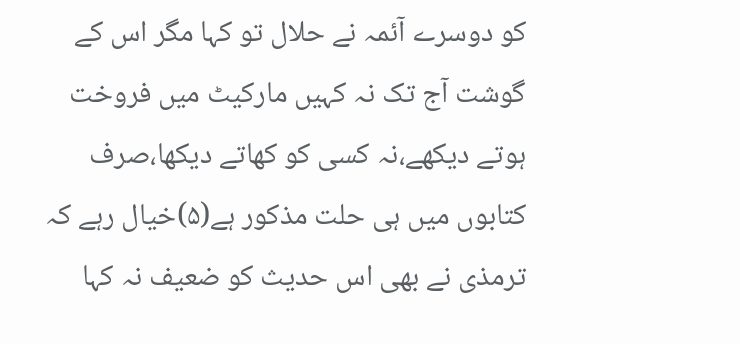کو دوسرے آئمہ نے حلال تو کہا مگر اس کے گوشت آج تک نہ کہیں مارکیٹ میں فروخت ہوتے دیکھے،نہ کسی کو کھاتے دیکھا،صرف کتابوں میں ہی حلت مذکور ہے(۵)خیال رہے کہ ترمذی نے بھی اس حدیث کو ضعیف نہ کہا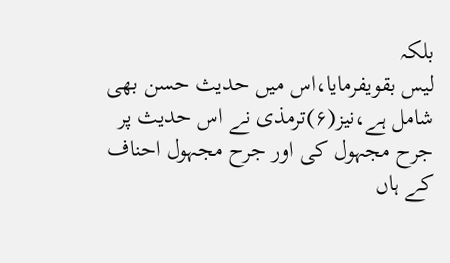بلکہ
لیس بقویفرمایا،اس میں حدیث حسن بھی شامل ہے،نیز(۶)ترمذی نے اس حدیث پر جرح مجہول کی اور جرح مجہول احناف کے ہاں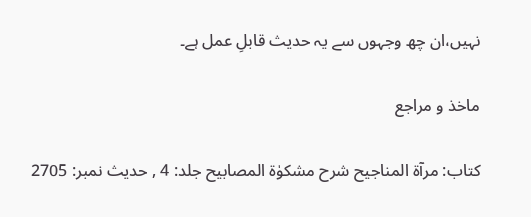نہیں،ان چھ وجہوں سے یہ حدیث قابلِ عمل ہے۔

ماخذ و مراجع

کتاب: مرآۃ المناجیح شرح مشکوٰۃ المصابیح جلد: 4 , حدیث نمبر: 2705